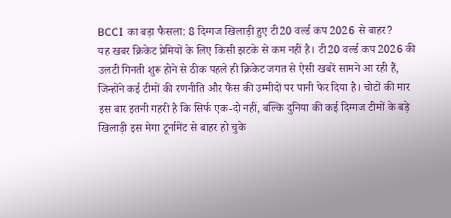BCCI का बड़ा फैसला: 8 दिग्गज खिलाड़ी हुए टी20 वर्ल्ड कप 2026 से बाहर?
यह खबर क्रिकेट प्रेमियों के लिए किसी झटके से कम नहीं है। टी20 वर्ल्ड कप 2026 की उलटी गिनती शुरू होने से ठीक पहले ही क्रिकेट जगत से ऐसी खबरें सामने आ रही हैं, जिन्होंने कई टीमों की रणनीति और फैंस की उम्मीदों पर पानी फेर दिया है। चोटों की मार इस बार इतनी गहरी है कि सिर्फ एक-दो नहीं, बल्कि दुनिया की कई दिग्गज टीमों के बड़े खिलाड़ी इस मेगा टूर्नामेंट से बाहर हो चुके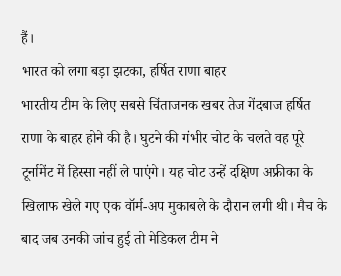हैं।
भारत को लगा बड़ा झटका, हर्षित राणा बाहर
भारतीय टीम के लिए सबसे चिंताजनक खबर तेज गेंदबाज हर्षित राणा के बाहर होने की है। घुटने की गंभीर चोट के चलते वह पूरे टूर्नामेंट में हिस्सा नहीं ले पाएंगे। यह चोट उन्हें दक्षिण अफ्रीका के खिलाफ खेले गए एक वॉर्म-अप मुकाबले के दौरान लगी थी। मैच के बाद जब उनकी जांच हुई तो मेडिकल टीम ने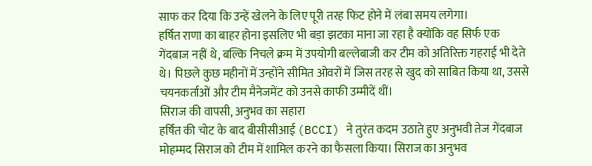साफ कर दिया कि उन्हें खेलने के लिए पूरी तरह फिट होने में लंबा समय लगेगा।
हर्षित राणा का बाहर होना इसलिए भी बड़ा झटका माना जा रहा है क्योंकि वह सिर्फ एक गेंदबाज नहीं थे, बल्कि निचले क्रम में उपयोगी बल्लेबाजी कर टीम को अतिरिक्त गहराई भी देते थे। पिछले कुछ महीनों में उन्होंने सीमित ओवरों में जिस तरह से खुद को साबित किया था, उससे चयनकर्ताओं और टीम मैनेजमेंट को उनसे काफी उम्मीदें थीं।
सिराज की वापसी, अनुभव का सहारा
हर्षित की चोट के बाद बीसीसीआई (BCCI) ने तुरंत कदम उठाते हुए अनुभवी तेज गेंदबाज मोहम्मद सिराज को टीम में शामिल करने का फैसला किया। सिराज का अनुभव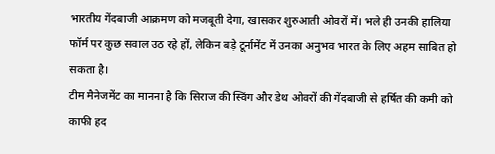भारतीय गेंदबाजी आक्रमण को मजबूती देगा, खासकर शुरुआती ओवरों में। भले ही उनकी हालिया फॉर्म पर कुछ सवाल उठ रहे हों, लेकिन बड़े टूर्नामेंट में उनका अनुभव भारत के लिए अहम साबित हो सकता है।
टीम मैनेजमेंट का मानना है कि सिराज की स्विंग और डेथ ओवरों की गेंदबाजी से हर्षित की कमी को काफी हद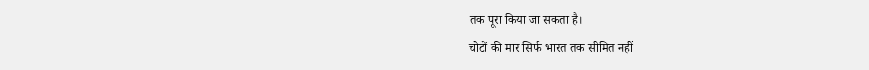तक पूरा किया जा सकता है।
चोटों की मार सिर्फ भारत तक सीमित नहीं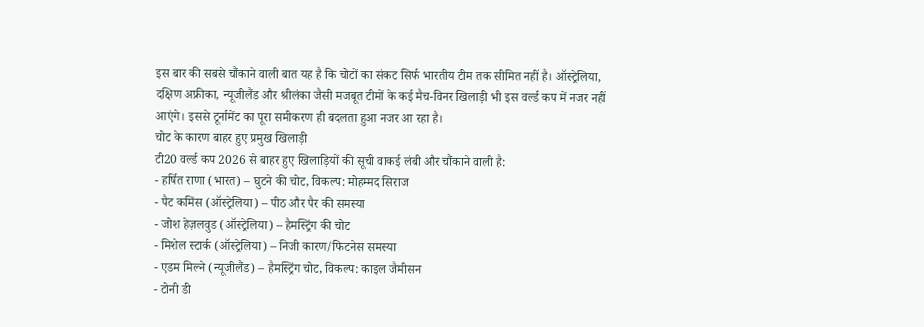इस बार की सबसे चौंकाने वाली बात यह है कि चोटों का संकट सिर्फ भारतीय टीम तक सीमित नहीं है। ऑस्ट्रेलिया, दक्षिण अफ्रीका, न्यूजीलैंड और श्रीलंका जैसी मजबूत टीमों के कई मैच-विनर खिलाड़ी भी इस वर्ल्ड कप में नजर नहीं आएंगे। इससे टूर्नामेंट का पूरा समीकरण ही बदलता हुआ नजर आ रहा है।
चोट के कारण बाहर हुए प्रमुख खिलाड़ी
टी20 वर्ल्ड कप 2026 से बाहर हुए खिलाड़ियों की सूची वाकई लंबी और चौंकाने वाली है:
- हर्षित राणा (भारत) – घुटने की चोट, विकल्प: मोहम्मद सिराज
- पैट कमिंस (ऑस्ट्रेलिया) – पीठ और पैर की समस्या
- जोश हेज़लवुड (ऑस्ट्रेलिया) – हैमस्ट्रिंग की चोट
- मिशेल स्टार्क (ऑस्ट्रेलिया) – निजी कारण/फिटनेस समस्या
- एडम मिल्ने (न्यूजीलैंड) – हैमस्ट्रिंग चोट, विकल्प: काइल जैमीसन
- टोनी डी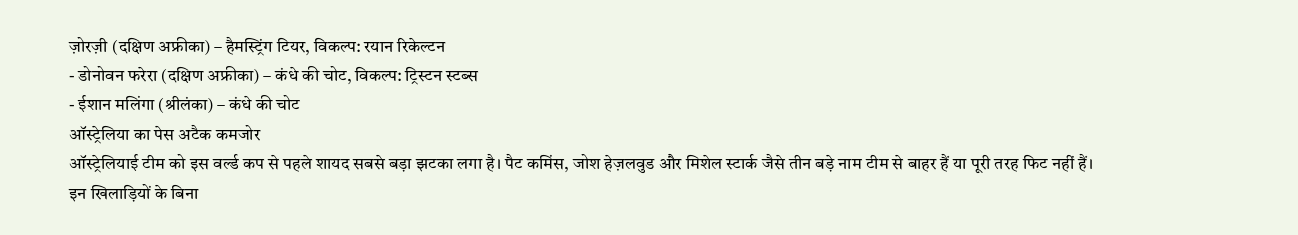ज़ोरज़ी (दक्षिण अफ्रीका) – हैमस्ट्रिंग टियर, विकल्प: रयान रिकेल्टन
- डोनोवन फरेरा (दक्षिण अफ्रीका) – कंधे की चोट, विकल्प: ट्रिस्टन स्टब्स
- ईशान मलिंगा (श्रीलंका) – कंधे की चोट
ऑस्ट्रेलिया का पेस अटैक कमजोर
ऑस्ट्रेलियाई टीम को इस वर्ल्ड कप से पहले शायद सबसे बड़ा झटका लगा है। पैट कमिंस, जोश हेज़लवुड और मिशेल स्टार्क जैसे तीन बड़े नाम टीम से बाहर हैं या पूरी तरह फिट नहीं हैं। इन खिलाड़ियों के बिना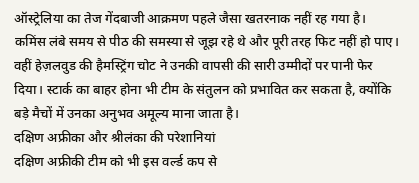ऑस्ट्रेलिया का तेज गेंदबाजी आक्रमण पहले जैसा खतरनाक नहीं रह गया है।
कमिंस लंबे समय से पीठ की समस्या से जूझ रहे थे और पूरी तरह फिट नहीं हो पाए। वहीं हेज़लवुड की हैमस्ट्रिंग चोट ने उनकी वापसी की सारी उम्मीदों पर पानी फेर दिया। स्टार्क का बाहर होना भी टीम के संतुलन को प्रभावित कर सकता है, क्योंकि बड़े मैचों में उनका अनुभव अमूल्य माना जाता है।
दक्षिण अफ्रीका और श्रीलंका की परेशानियां
दक्षिण अफ्रीकी टीम को भी इस वर्ल्ड कप से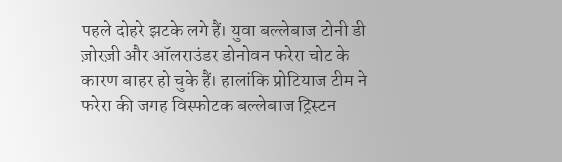पहले दोहरे झटके लगे हैं। युवा बल्लेबाज टोनी डी ज़ोरज़ी और ऑलराउंडर डोनोवन फरेरा चोट के कारण बाहर हो चुके हैं। हालांकि प्रोटियाज टीम ने फरेरा की जगह विस्फोटक बल्लेबाज ट्रिस्टन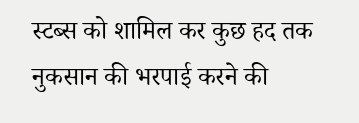स्टब्स को शामिल कर कुछ हद तक नुकसान की भरपाई करने की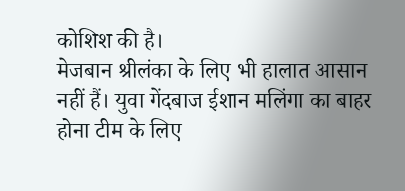कोशिश की है।
मेजबान श्रीलंका के लिए भी हालात आसान नहीं हैं। युवा गेंदबाज ईशान मलिंगा का बाहर होना टीम के लिए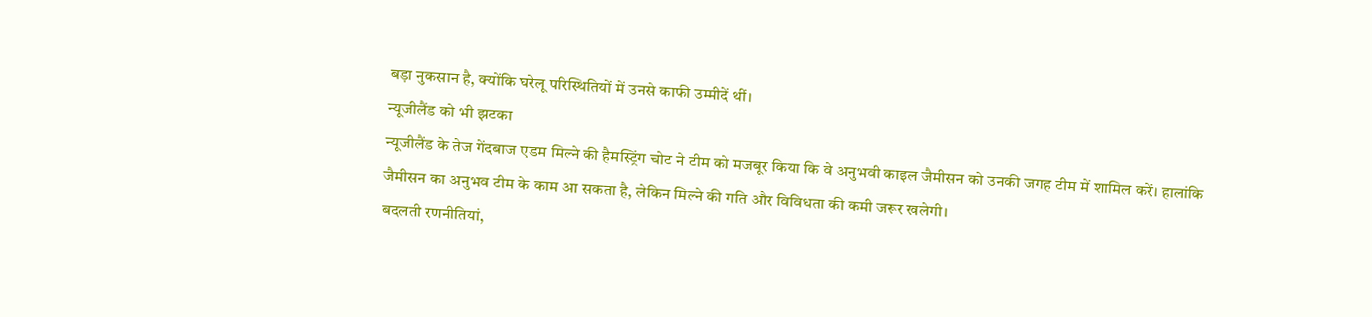बड़ा नुकसान है, क्योंकि घरेलू परिस्थितियों में उनसे काफी उम्मीदें थीं।
न्यूजीलैंड को भी झटका
न्यूजीलैंड के तेज गेंदबाज एडम मिल्ने की हैमस्ट्रिंग चोट ने टीम को मजबूर किया कि वे अनुभवी काइल जैमीसन को उनकी जगह टीम में शामिल करें। हालांकि जैमीसन का अनुभव टीम के काम आ सकता है, लेकिन मिल्ने की गति और विविधता की कमी जरूर खलेगी।
बदलती रणनीतियां,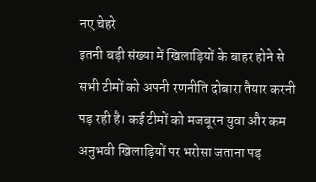नए चेहरे
इतनी बड़ी संख्या में खिलाड़ियों के बाहर होने से सभी टीमों को अपनी रणनीति दोबारा तैयार करनी पड़ रही है। कई टीमों को मजबूरन युवा और कम अनुभवी खिलाड़ियों पर भरोसा जताना पड़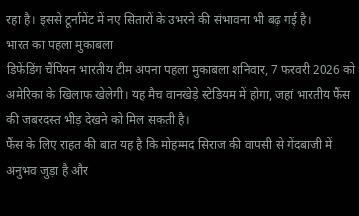रहा है। इससे टूर्नामेंट में नए सितारों के उभरने की संभावना भी बढ़ गई है।
भारत का पहला मुकाबला
डिफेंडिंग चैंपियन भारतीय टीम अपना पहला मुकाबला शनिवार, 7 फरवरी 2026 को अमेरिका के खिलाफ खेलेगी। यह मैच वानखेड़े स्टेडियम में होगा, जहां भारतीय फैंस की जबरदस्त भीड़ देखने को मिल सकती है।
फैंस के लिए राहत की बात यह है कि मोहम्मद सिराज की वापसी से गेंदबाजी में अनुभव जुड़ा है और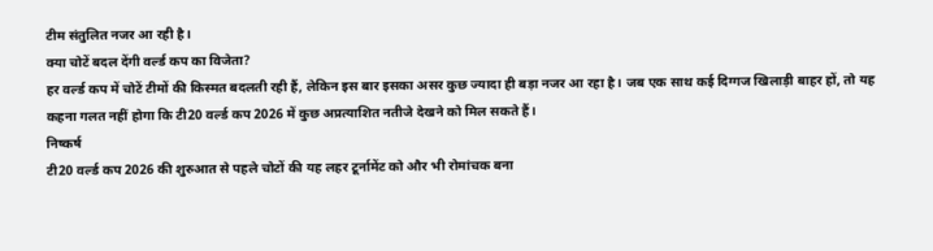टीम संतुलित नजर आ रही है।
क्या चोटें बदल देंगी वर्ल्ड कप का विजेता?
हर वर्ल्ड कप में चोटें टीमों की किस्मत बदलती रही हैं, लेकिन इस बार इसका असर कुछ ज्यादा ही बड़ा नजर आ रहा है। जब एक साथ कई दिग्गज खिलाड़ी बाहर हों, तो यह कहना गलत नहीं होगा कि टी20 वर्ल्ड कप 2026 में कुछ अप्रत्याशित नतीजे देखने को मिल सकते हैं।
निष्कर्ष
टी20 वर्ल्ड कप 2026 की शुरुआत से पहले चोटों की यह लहर टूर्नामेंट को और भी रोमांचक बना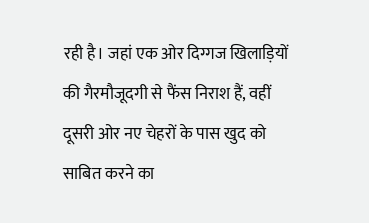रही है। जहां एक ओर दिग्गज खिलाड़ियों की गैरमौजूदगी से फैंस निराश हैं, वहीं दूसरी ओर नए चेहरों के पास खुद को साबित करने का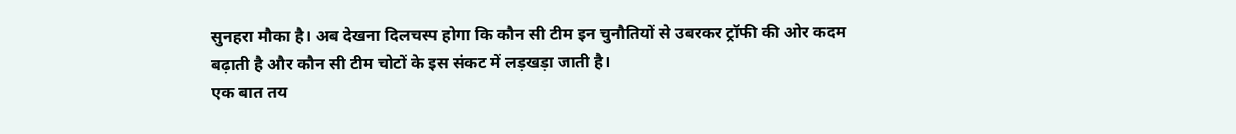सुनहरा मौका है। अब देखना दिलचस्प होगा कि कौन सी टीम इन चुनौतियों से उबरकर ट्रॉफी की ओर कदम बढ़ाती है और कौन सी टीम चोटों के इस संकट में लड़खड़ा जाती है।
एक बात तय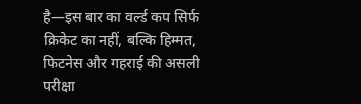है—इस बार का वर्ल्ड कप सिर्फ क्रिकेट का नहीं, बल्कि हिम्मत, फिटनेस और गहराई की असली परीक्षा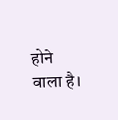होने वाला है।